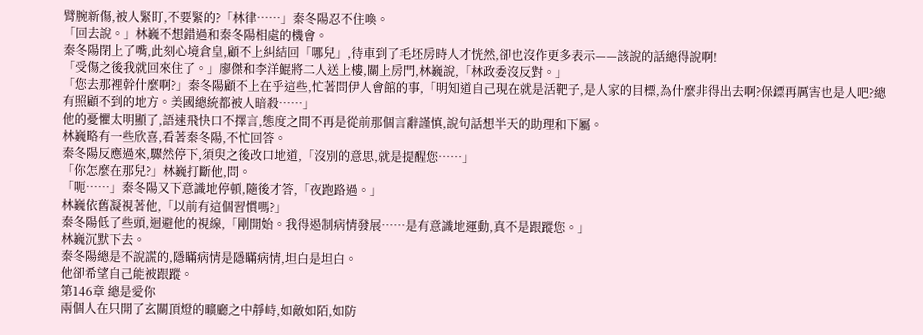臂腕新傷,被人緊盯,不要緊的?「林律……」秦冬陽忍不住喚。
「回去說。」林巍不想錯過和秦冬陽相處的機會。
秦冬陽閉上了嘴,此刻心境倉皇,顧不上糾結回「哪兒」,待車到了毛坯房時人才恍然,卻也沒作更多表示——該說的話總得說啊!
「受傷之後我就回來住了。」廖傑和李洋鯤將二人送上樓,關上房門,林巍說,「林政委沒反對。」
「您去那裡幹什麼啊?」秦冬陽顧不上在乎這些,忙著問伊人會館的事,「明知道自己現在就是活靶子,是人家的目標,為什麼非得出去啊?保鏢再厲害也是人吧?總有照顧不到的地方。美國總統都被人暗殺……」
他的憂懼太明顯了,語速飛快口不擇言,態度之間不再是從前那個言辭謹慎,說句話想半天的助理和下屬。
林巍略有一些欣喜,看著秦冬陽,不忙回答。
秦冬陽反應過來,驟然停下,須臾之後改口地道,「沒別的意思,就是提醒您……」
「你怎麼在那兒?」林巍打斷他,問。
「呃……」秦冬陽又下意識地停頓,隨後才答,「夜跑路過。」
林巍依舊凝視著他,「以前有這個習慣嗎?」
秦冬陽低了些頭,迴避他的視線,「剛開始。我得遏制病情發展……是有意識地運動,真不是跟蹤您。」
林巍沉默下去。
秦冬陽總是不說謊的,隱瞞病情是隱瞞病情,坦白是坦白。
他卻希望自己能被跟蹤。
第146章 總是愛你
兩個人在只開了玄關頂燈的曠廳之中靜峙,如敵如陌,如防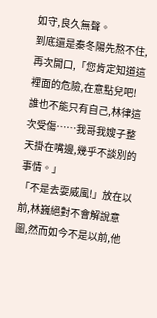如守,良久無聲。
到底還是秦冬陽先熬不住,再次開口,「您肯定知道這裡面的危險,在意點兒吧!誰也不能只有自己,林律這次受傷……我哥我嫂子整天掛在嘴邊,幾乎不談別的事情。」
「不是去耍威風!」放在以前,林巍絕對不會解說意圖,然而如今不是以前,他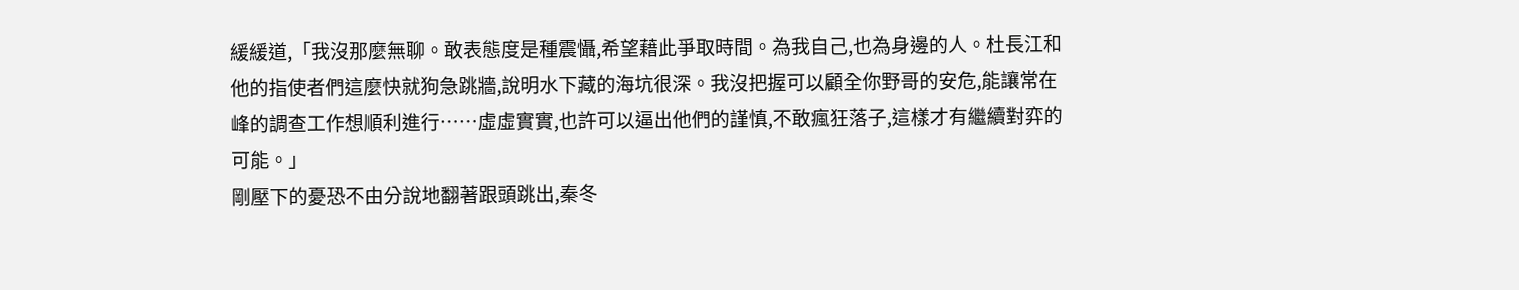緩緩道,「我沒那麼無聊。敢表態度是種震懾,希望藉此爭取時間。為我自己,也為身邊的人。杜長江和他的指使者們這麼快就狗急跳牆,說明水下藏的海坑很深。我沒把握可以顧全你野哥的安危,能讓常在峰的調查工作想順利進行……虛虛實實,也許可以逼出他們的謹慎,不敢瘋狂落子,這樣才有繼續對弈的可能。」
剛壓下的憂恐不由分說地翻著跟頭跳出,秦冬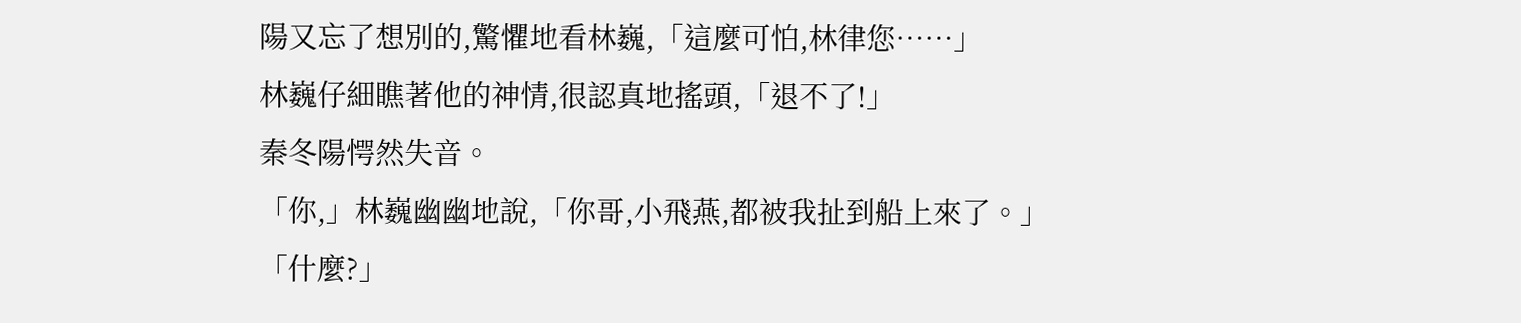陽又忘了想別的,驚懼地看林巍,「這麼可怕,林律您……」
林巍仔細瞧著他的神情,很認真地搖頭,「退不了!」
秦冬陽愕然失音。
「你,」林巍幽幽地說,「你哥,小飛燕,都被我扯到船上來了。」
「什麼?」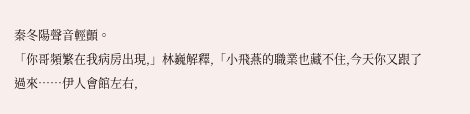秦冬陽聲音輕顫。
「你哥頻繁在我病房出現,」林巍解釋,「小飛燕的職業也藏不住,今天你又跟了過來……伊人會館左右,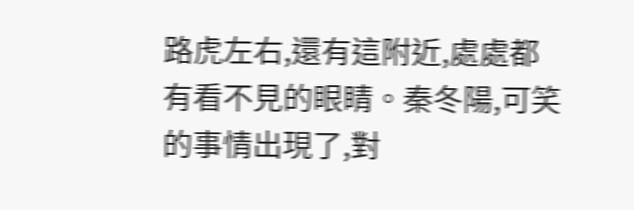路虎左右,還有這附近,處處都有看不見的眼睛。秦冬陽,可笑的事情出現了,對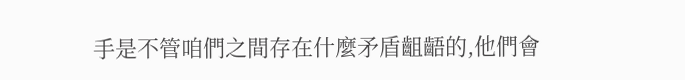手是不管咱們之間存在什麼矛盾齟齬的,他們會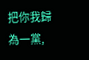把你我歸為一黨,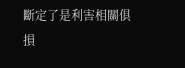斷定了是利害相關俱損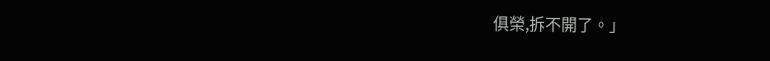俱榮,拆不開了。」